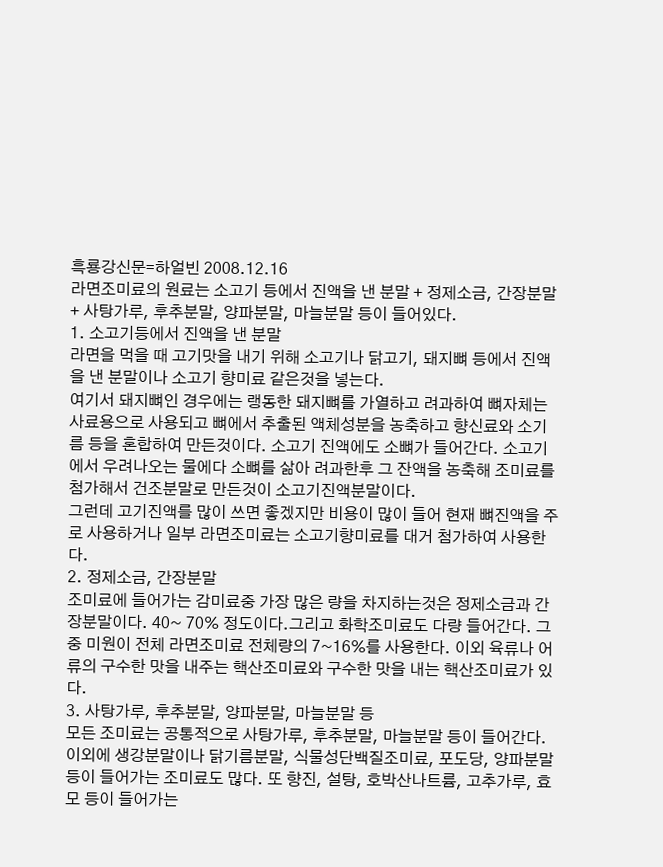흑룡강신문=하얼빈 2008.12.16
라면조미료의 원료는 소고기 등에서 진액을 낸 분말 + 정제소금, 간장분말 + 사탕가루, 후추분말, 양파분말, 마늘분말 등이 들어있다.
1. 소고기등에서 진액을 낸 분말
라면을 먹을 때 고기맛을 내기 위해 소고기나 닭고기, 돼지뼈 등에서 진액을 낸 분말이나 소고기 향미료 같은것을 넣는다.
여기서 돼지뼈인 경우에는 랭동한 돼지뼈를 가열하고 려과하여 뼈자체는 사료용으로 사용되고 뼈에서 추출된 액체성분을 농축하고 향신료와 소기름 등을 혼합하여 만든것이다. 소고기 진액에도 소뼈가 들어간다. 소고기에서 우려나오는 물에다 소뼈를 삶아 려과한후 그 잔액을 농축해 조미료를 첨가해서 건조분말로 만든것이 소고기진액분말이다.
그런데 고기진액를 많이 쓰면 좋겠지만 비용이 많이 들어 현재 뼈진액을 주로 사용하거나 일부 라면조미료는 소고기향미료를 대거 첨가하여 사용한다.
2. 정제소금, 간장분말
조미료에 들어가는 감미료중 가장 많은 량을 차지하는것은 정제소금과 간장분말이다. 40~ 70% 정도이다.그리고 화학조미료도 다량 들어간다. 그중 미원이 전체 라면조미료 전체량의 7~16%를 사용한다. 이외 육류나 어류의 구수한 맛을 내주는 핵산조미료와 구수한 맛을 내는 핵산조미료가 있다.
3. 사탕가루, 후추분말, 양파분말, 마늘분말 등
모든 조미료는 공통적으로 사탕가루, 후추분말, 마늘분말 등이 들어간다. 이외에 생강분말이나 닭기름분말, 식물성단백질조미료, 포도당, 양파분말 등이 들어가는 조미료도 많다. 또 향진, 설탕, 호박산나트륨, 고추가루, 효모 등이 들어가는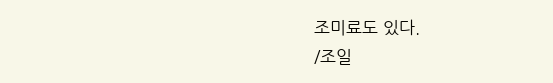조미료도 있다.
/조일